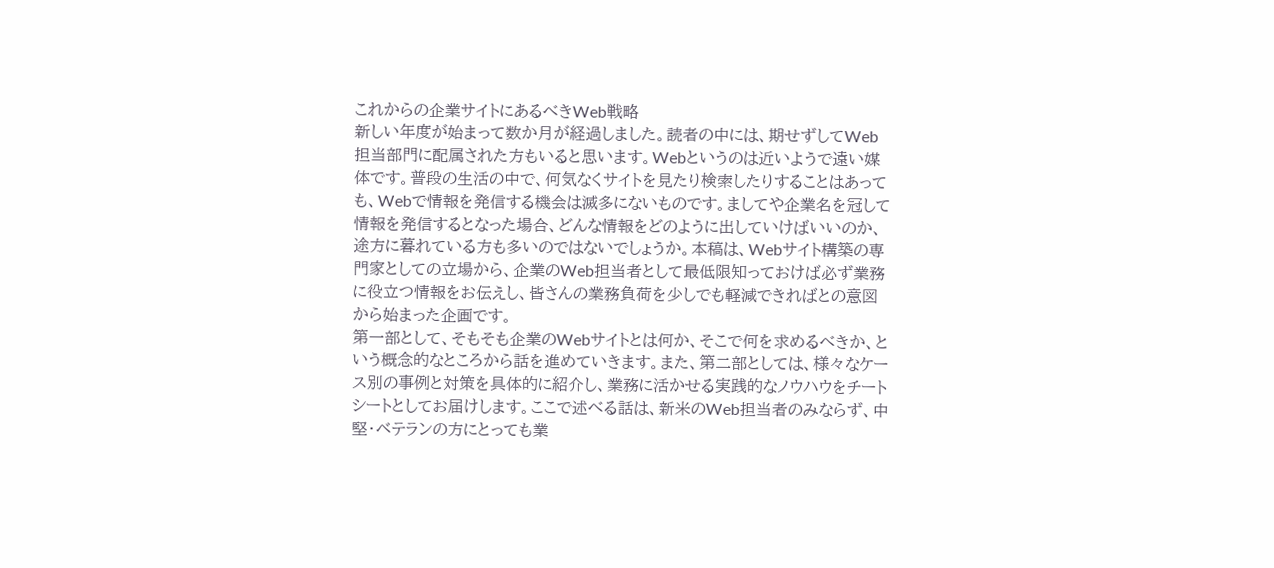これからの企業サイトにあるべきWeb戦略
新しい年度が始まって数か月が経過しました。読者の中には、期せずしてWeb担当部門に配属された方もいると思います。Webというのは近いようで遠い媒体です。普段の生活の中で、何気なくサイトを見たり検索したりすることはあっても、Webで情報を発信する機会は滅多にないものです。ましてや企業名を冠して情報を発信するとなった場合、どんな情報をどのように出していけばいいのか、途方に暮れている方も多いのではないでしょうか。本稿は、Webサイト構築の専門家としての立場から、企業のWeb担当者として最低限知っておけば必ず業務に役立つ情報をお伝えし、皆さんの業務負荷を少しでも軽減できればとの意図から始まった企画です。
第一部として、そもそも企業のWebサイトとは何か、そこで何を求めるべきか、という概念的なところから話を進めていきます。また、第二部としては、様々なケース別の事例と対策を具体的に紹介し、業務に活かせる実践的なノウハウをチートシートとしてお届けします。ここで述べる話は、新米のWeb担当者のみならず、中堅・ベテランの方にとっても業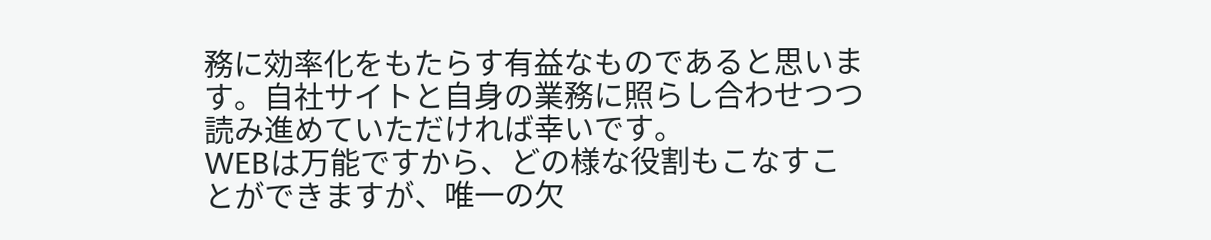務に効率化をもたらす有益なものであると思います。自社サイトと自身の業務に照らし合わせつつ読み進めていただければ幸いです。
WEBは万能ですから、どの様な役割もこなすことができますが、唯一の欠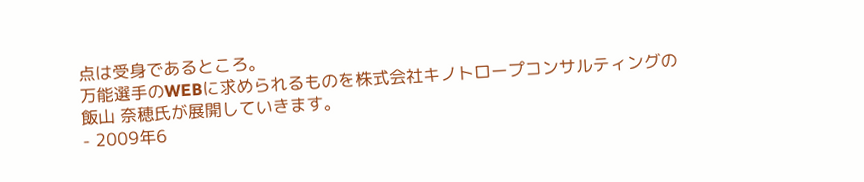点は受身であるところ。
万能選手のWEBに求められるものを株式会社キノトロープコンサルティングの飯山 奈穂氏が展開していきます。
- 2009年6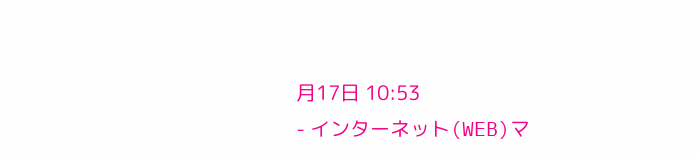月17日 10:53
- インターネット(WEB)マ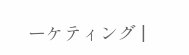ーケティング |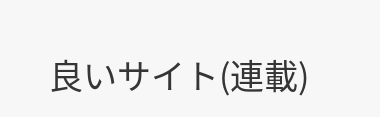良いサイト(連載)